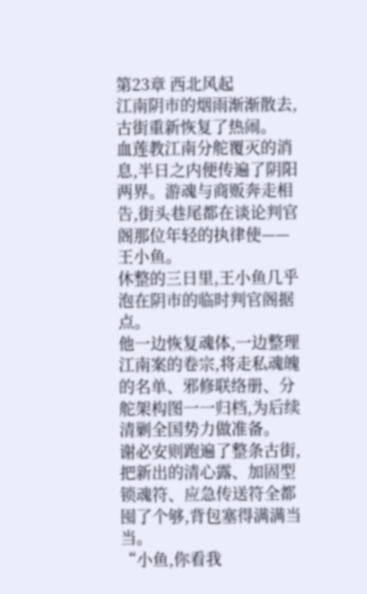第23章 西北风起
江南阴市的烟雨渐渐散去,古街重新恢复了热闹。
血莲教江南分舵覆灭的消息,半日之内便传遍了阴阳两界。游魂与商贩奔走相告,街头巷尾都在谈论判官阁那位年轻的执律使——王小鱼。
休整的三日里,王小鱼几乎泡在阴市的临时判官阁据点。
他一边恢复魂体,一边整理江南案的卷宗,将走私魂魄的名单、邪修联络册、分舵架构图一一归档,为后续清剿全国势力做准备。
谢必安则跑遍了整条古街,把新出的清心露、加固型锁魂符、应急传送符全都囤了个够,背包塞得满满当当。
“小鱼,你看我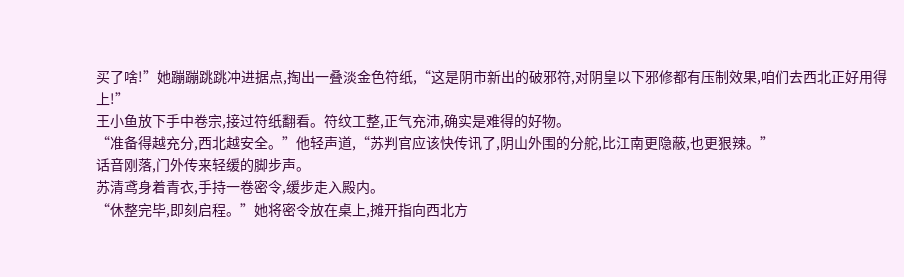买了啥!”她蹦蹦跳跳冲进据点,掏出一叠淡金色符纸,“这是阴市新出的破邪符,对阴皇以下邪修都有压制效果,咱们去西北正好用得上!”
王小鱼放下手中卷宗,接过符纸翻看。符纹工整,正气充沛,确实是难得的好物。
“准备得越充分,西北越安全。”他轻声道,“苏判官应该快传讯了,阴山外围的分舵,比江南更隐蔽,也更狠辣。”
话音刚落,门外传来轻缓的脚步声。
苏清鸢身着青衣,手持一卷密令,缓步走入殿内。
“休整完毕,即刻启程。”她将密令放在桌上,摊开指向西北方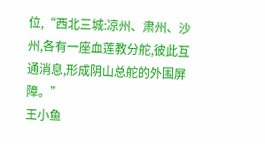位,“西北三城:凉州、肃州、沙州,各有一座血莲教分舵,彼此互通消息,形成阴山总舵的外围屏障。”
王小鱼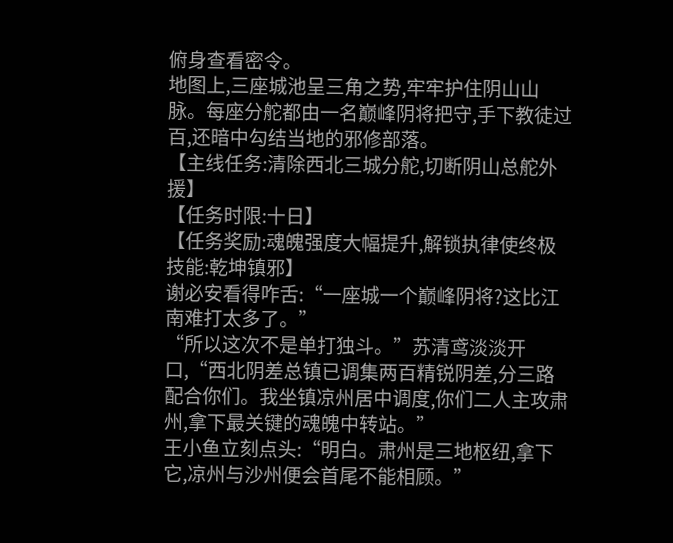俯身查看密令。
地图上,三座城池呈三角之势,牢牢护住阴山山脉。每座分舵都由一名巅峰阴将把守,手下教徒过百,还暗中勾结当地的邪修部落。
【主线任务:清除西北三城分舵,切断阴山总舵外援】
【任务时限:十日】
【任务奖励:魂魄强度大幅提升,解锁执律使终极技能:乾坤镇邪】
谢必安看得咋舌:“一座城一个巅峰阴将?这比江南难打太多了。”
“所以这次不是单打独斗。”苏清鸢淡淡开口,“西北阴差总镇已调集两百精锐阴差,分三路配合你们。我坐镇凉州居中调度,你们二人主攻肃州,拿下最关键的魂魄中转站。”
王小鱼立刻点头:“明白。肃州是三地枢纽,拿下它,凉州与沙州便会首尾不能相顾。”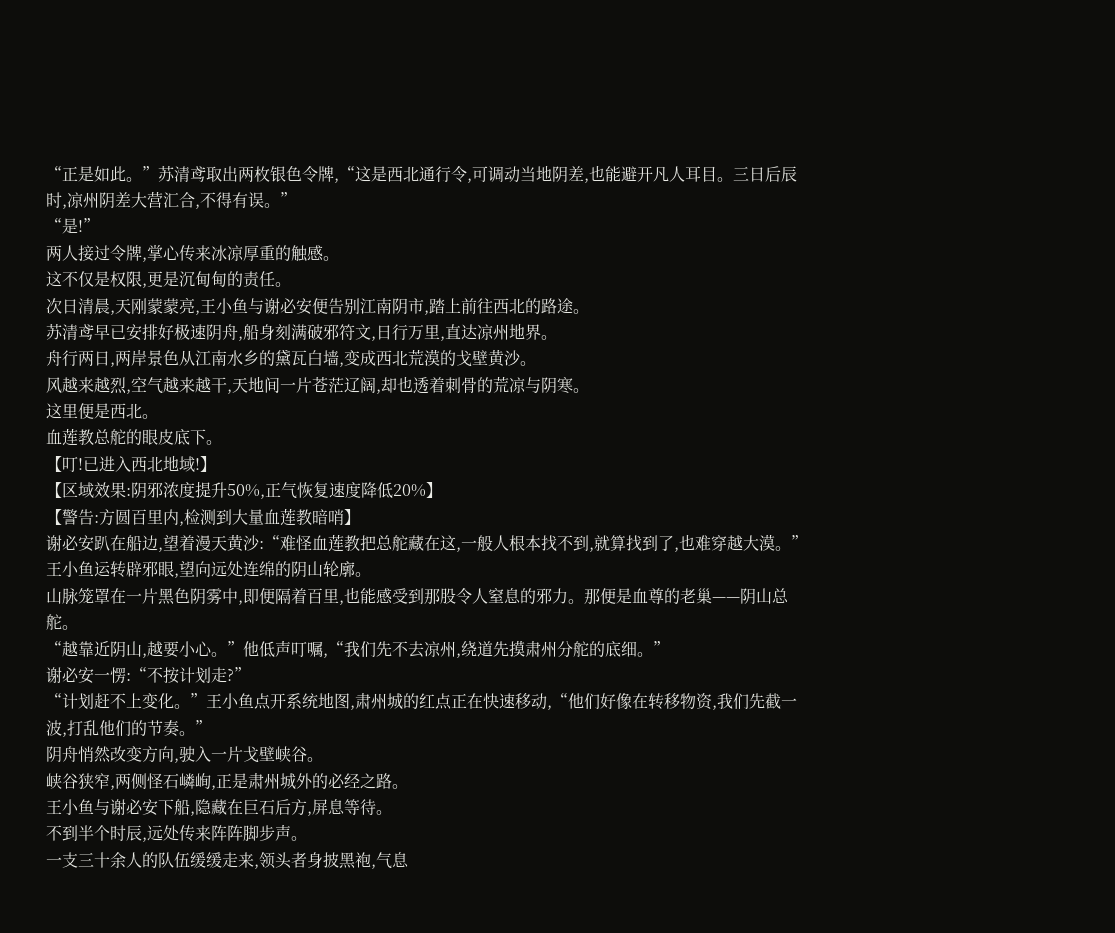“正是如此。”苏清鸢取出两枚银色令牌,“这是西北通行令,可调动当地阴差,也能避开凡人耳目。三日后辰时,凉州阴差大营汇合,不得有误。”
“是!”
两人接过令牌,掌心传来冰凉厚重的触感。
这不仅是权限,更是沉甸甸的责任。
次日清晨,天刚蒙蒙亮,王小鱼与谢必安便告别江南阴市,踏上前往西北的路途。
苏清鸢早已安排好极速阴舟,船身刻满破邪符文,日行万里,直达凉州地界。
舟行两日,两岸景色从江南水乡的黛瓦白墙,变成西北荒漠的戈壁黄沙。
风越来越烈,空气越来越干,天地间一片苍茫辽阔,却也透着刺骨的荒凉与阴寒。
这里便是西北。
血莲教总舵的眼皮底下。
【叮!已进入西北地域!】
【区域效果:阴邪浓度提升50%,正气恢复速度降低20%】
【警告:方圆百里内,检测到大量血莲教暗哨】
谢必安趴在船边,望着漫天黄沙:“难怪血莲教把总舵藏在这,一般人根本找不到,就算找到了,也难穿越大漠。”
王小鱼运转辟邪眼,望向远处连绵的阴山轮廓。
山脉笼罩在一片黑色阴雾中,即便隔着百里,也能感受到那股令人窒息的邪力。那便是血尊的老巢——阴山总舵。
“越靠近阴山,越要小心。”他低声叮嘱,“我们先不去凉州,绕道先摸肃州分舵的底细。”
谢必安一愣:“不按计划走?”
“计划赶不上变化。”王小鱼点开系统地图,肃州城的红点正在快速移动,“他们好像在转移物资,我们先截一波,打乱他们的节奏。”
阴舟悄然改变方向,驶入一片戈壁峡谷。
峡谷狭窄,两侧怪石嶙峋,正是肃州城外的必经之路。
王小鱼与谢必安下船,隐藏在巨石后方,屏息等待。
不到半个时辰,远处传来阵阵脚步声。
一支三十余人的队伍缓缓走来,领头者身披黑袍,气息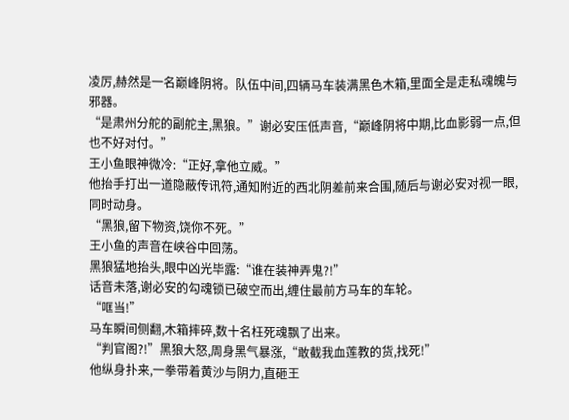凌厉,赫然是一名巅峰阴将。队伍中间,四辆马车装满黑色木箱,里面全是走私魂魄与邪器。
“是肃州分舵的副舵主,黑狼。”谢必安压低声音,“巅峰阴将中期,比血影弱一点,但也不好对付。”
王小鱼眼神微冷:“正好,拿他立威。”
他抬手打出一道隐蔽传讯符,通知附近的西北阴差前来合围,随后与谢必安对视一眼,同时动身。
“黑狼,留下物资,饶你不死。”
王小鱼的声音在峡谷中回荡。
黑狼猛地抬头,眼中凶光毕露:“谁在装神弄鬼?!”
话音未落,谢必安的勾魂锁已破空而出,缠住最前方马车的车轮。
“哐当!”
马车瞬间侧翻,木箱摔碎,数十名枉死魂飘了出来。
“判官阁?!”黑狼大怒,周身黑气暴涨,“敢截我血莲教的货,找死!”
他纵身扑来,一拳带着黄沙与阴力,直砸王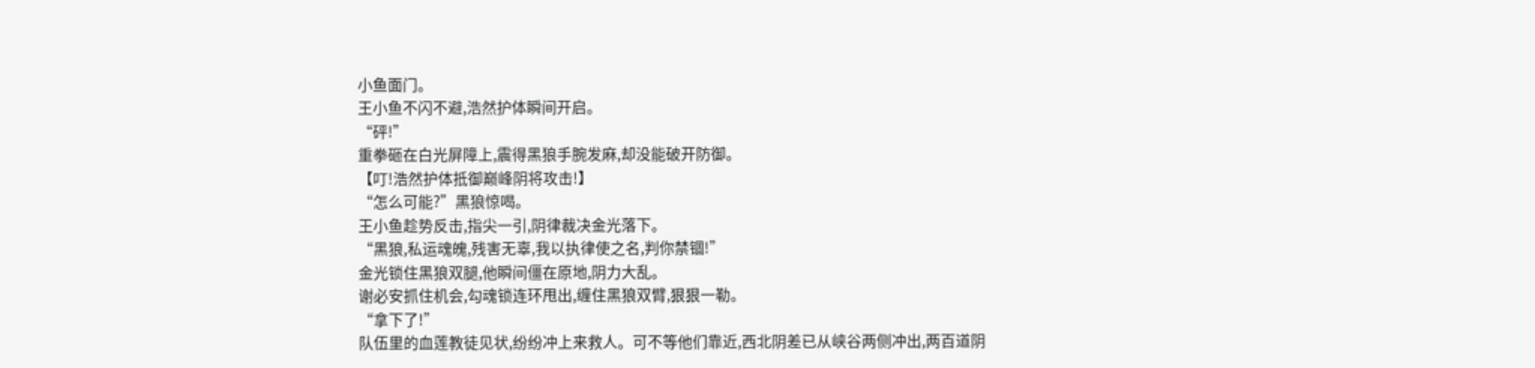小鱼面门。
王小鱼不闪不避,浩然护体瞬间开启。
“砰!”
重拳砸在白光屏障上,震得黑狼手腕发麻,却没能破开防御。
【叮!浩然护体抵御巅峰阴将攻击!】
“怎么可能?”黑狼惊喝。
王小鱼趁势反击,指尖一引,阴律裁决金光落下。
“黑狼,私运魂魄,残害无辜,我以执律使之名,判你禁锢!”
金光锁住黑狼双腿,他瞬间僵在原地,阴力大乱。
谢必安抓住机会,勾魂锁连环甩出,缠住黑狼双臂,狠狠一勒。
“拿下了!”
队伍里的血莲教徒见状,纷纷冲上来救人。可不等他们靠近,西北阴差已从峡谷两侧冲出,两百道阴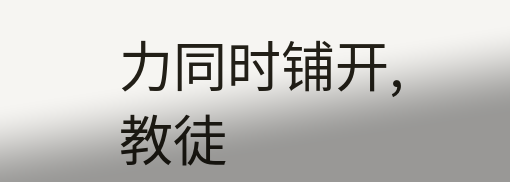力同时铺开,教徒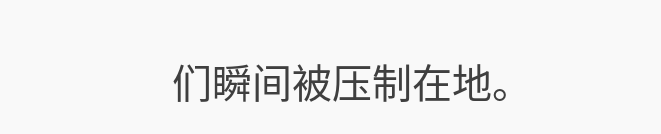们瞬间被压制在地。